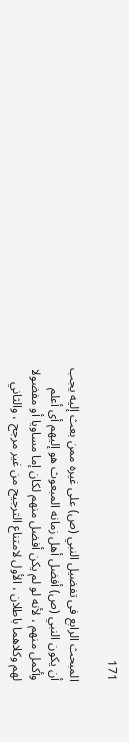171

المبحث الرابع فى تفضيل النبي (ص) على غيره ممن بعث إليه يجب أن يكون النبي (ص) أفضل أهل زمانه المبعوث هو إليهم أى أعلم وأكمل منهم ، لأنه لو لم يكن أفضل منهم لكان إما مساويا أو مفضولا لهم وكلاهما باطلان ، الأول لامتناع الترجيح من غير مرجح ، والثاني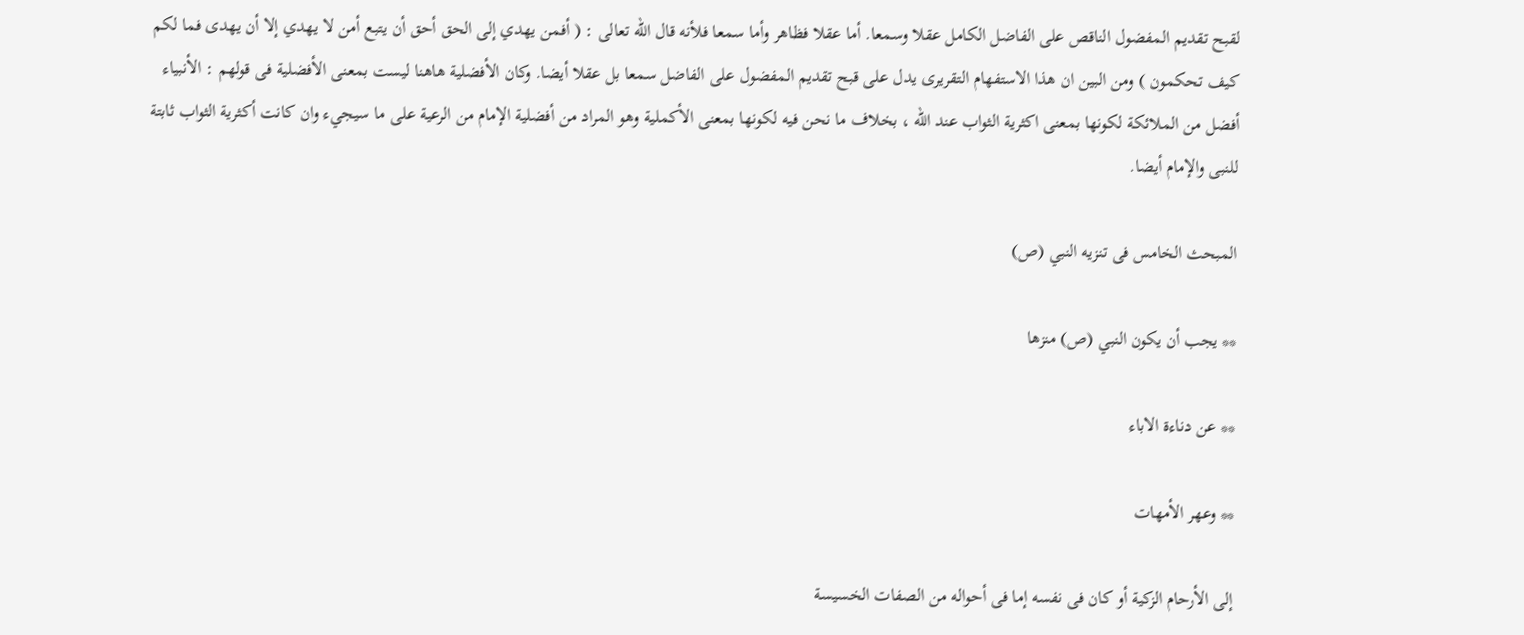لقبح تقديم المفضول الناقص على الفاضل الكامل عقلا وسمعا. أما عقلا فظاهر وأما سمعا فلأنه قال الله تعالى : ( أفمن يهدي إلى الحق أحق أن يتبع أمن لا يهدي إلا أن يهدى فما لكم كيف تحكمون ) ومن البين ان هذا الاستفهام التقريرى يدل على قبح تقديم المفضول على الفاضل سمعا بل عقلا أيضا. وكان الأفضلية هاهنا ليست بمعنى الأفضلية فى قولهم : الأنبياء أفضل من الملائكة لكونها بمعنى اكثرية الثواب عند الله ، بخلاف ما نحن فيه لكونها بمعنى الأكملية وهو المراد من أفضلية الإمام من الرعية على ما سيجيء وان كانت أكثرية الثواب ثابتة للنبى والإمام أيضا.

المبحث الخامس فى تنزيه النبي (ص)

** يجب أن يكون النبي (ص) منزها

** عن دناءة الاباء

** وعهر الأمهات

إلى الأرحام الزكية أو كان فى نفسه إما فى أحواله من الصفات الخسيسة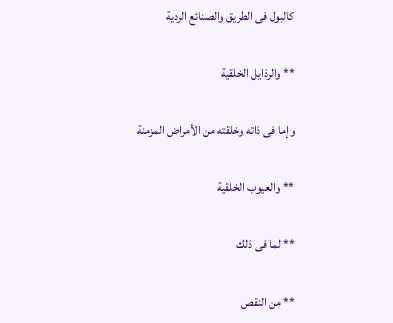كالبول فى الطريق والصنائع الردية

** والرذايل الخلقية

وإما فى ذاته وخلقته من الأمراض المزمنة

** والعيوب الخلقية

** لما فى ذلك

** من النقص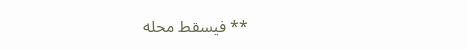** فيسقط محله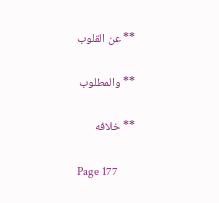** عن القلوب

** والمطلوب

** خلافه

Page 177